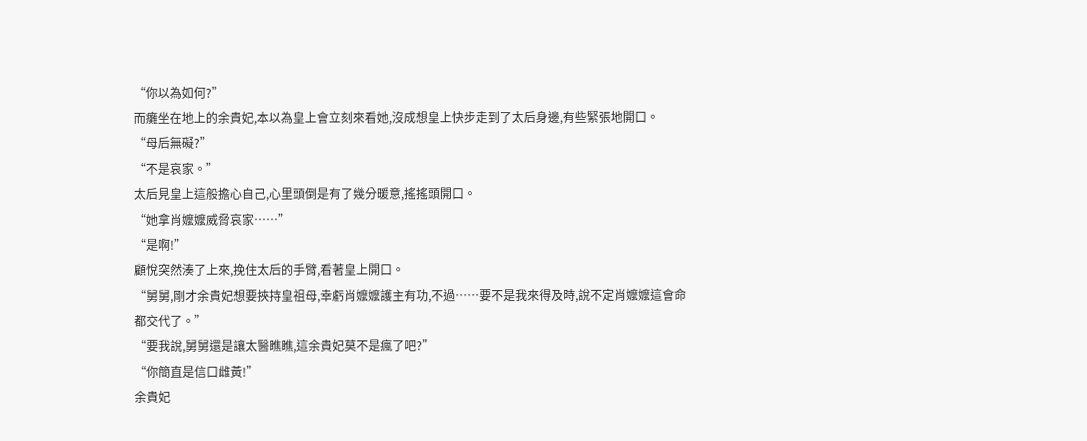“你以為如何?”
而癱坐在地上的余貴妃,本以為皇上會立刻來看她,沒成想皇上快步走到了太后身邊,有些緊張地開口。
“母后無礙?”
“不是哀家。”
太后見皇上這般擔心自己,心里頭倒是有了幾分暖意,搖搖頭開口。
“她拿肖嬤嬤威脅哀家……”
“是啊!”
顧悅突然湊了上來,挽住太后的手臂,看著皇上開口。
“舅舅,剛才余貴妃想要挾持皇祖母,幸虧肖嬤嬤護主有功,不過……要不是我來得及時,說不定肖嬤嬤這會命都交代了。”
“要我說,舅舅還是讓太醫瞧瞧,這余貴妃莫不是瘋了吧?”
“你簡直是信口雌黃!”
余貴妃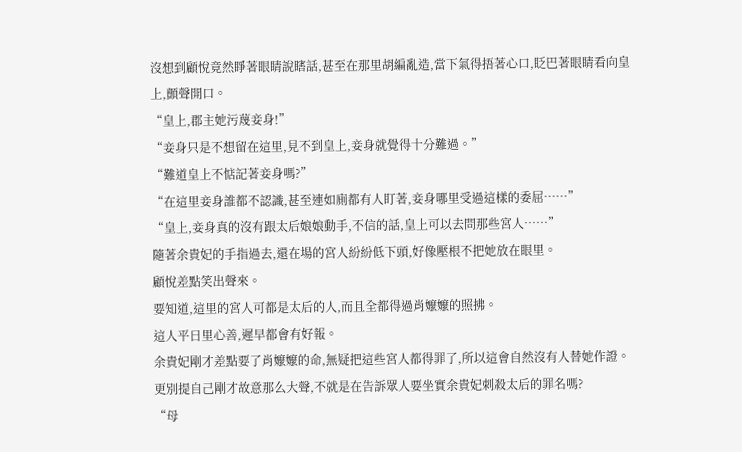沒想到顧悅竟然睜著眼睛說瞎話,甚至在那里胡編亂造,當下氣得捂著心口,眨巴著眼睛看向皇上,顫聲開口。
“皇上,郡主她污蔑妾身!”
“妾身只是不想留在這里,見不到皇上,妾身就覺得十分難過。”
“難道皇上不惦記著妾身嗎?”
“在這里妾身誰都不認識,甚至連如廁都有人盯著,妾身哪里受過這樣的委屈……”
“皇上,妾身真的沒有跟太后娘娘動手,不信的話,皇上可以去問那些宮人……”
隨著余貴妃的手指過去,還在場的宮人紛紛低下頭,好像壓根不把她放在眼里。
顧悅差點笑出聲來。
要知道,這里的宮人可都是太后的人,而且全都得過肖嬤嬤的照拂。
這人平日里心善,遲早都會有好報。
余貴妃剛才差點要了肖嬤嬤的命,無疑把這些宮人都得罪了,所以這會自然沒有人替她作證。
更別提自己剛才故意那么大聲,不就是在告訴眾人要坐實余貴妃刺殺太后的罪名嗎?
“母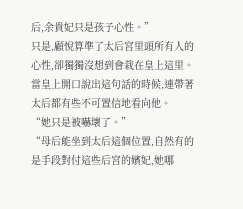后,余貴妃只是孩子心性。”
只是,顧悅算準了太后宮里頭所有人的心性,卻獨獨沒想到會栽在皇上這里。
當皇上開口說出這句話的時候,連帶著太后都有些不可置信地看向他。
“她只是被嚇壞了。”
“母后能坐到太后這個位置,自然有的是手段對付這些后宮的嬪妃,她哪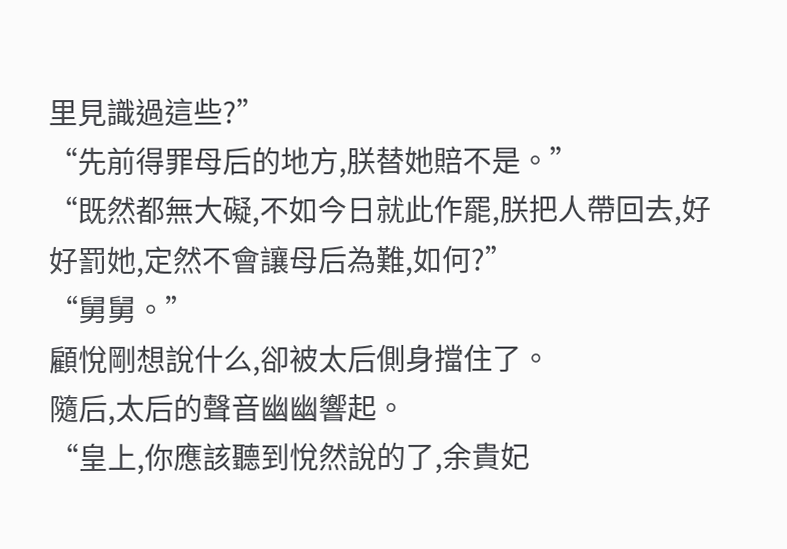里見識過這些?”
“先前得罪母后的地方,朕替她賠不是。”
“既然都無大礙,不如今日就此作罷,朕把人帶回去,好好罰她,定然不會讓母后為難,如何?”
“舅舅。”
顧悅剛想說什么,卻被太后側身擋住了。
隨后,太后的聲音幽幽響起。
“皇上,你應該聽到悅然說的了,余貴妃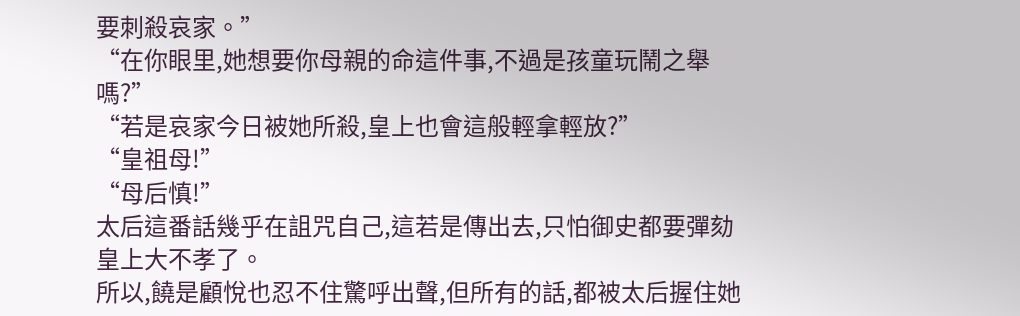要刺殺哀家。”
“在你眼里,她想要你母親的命這件事,不過是孩童玩鬧之舉嗎?”
“若是哀家今日被她所殺,皇上也會這般輕拿輕放?”
“皇祖母!”
“母后慎!”
太后這番話幾乎在詛咒自己,這若是傳出去,只怕御史都要彈劾皇上大不孝了。
所以,饒是顧悅也忍不住驚呼出聲,但所有的話,都被太后握住她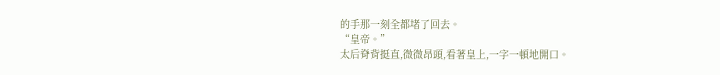的手那一刻全都堵了回去。
“皇帝。”
太后脊背挺直,微微昂頭,看著皇上,一字一頓地開口。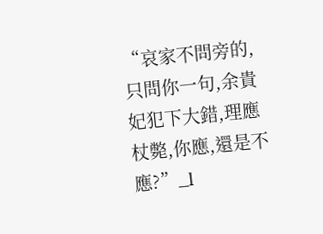“哀家不問旁的,只問你一句,余貴妃犯下大錯,理應杖斃,你應,還是不應?”_l